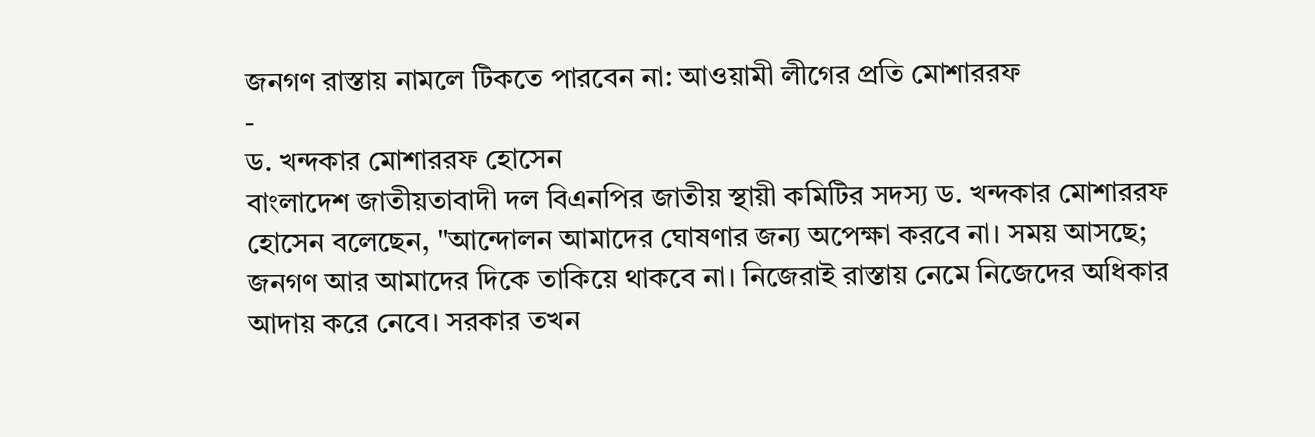জনগণ রাস্তায় নামলে টিকতে পারবেন না: আওয়ামী লীগের প্রতি মোশাররফ
-
ড. খন্দকার মোশাররফ হোসেন
বাংলাদেশ জাতীয়তাবাদী দল বিএনপির জাতীয় স্থায়ী কমিটির সদস্য ড. খন্দকার মোশাররফ হোসেন বলেছেন, "আন্দোলন আমাদের ঘোষণার জন্য অপেক্ষা করবে না। সময় আসছে; জনগণ আর আমাদের দিকে তাকিয়ে থাকবে না। নিজেরাই রাস্তায় নেমে নিজেদের অধিকার আদায় করে নেবে। সরকার তখন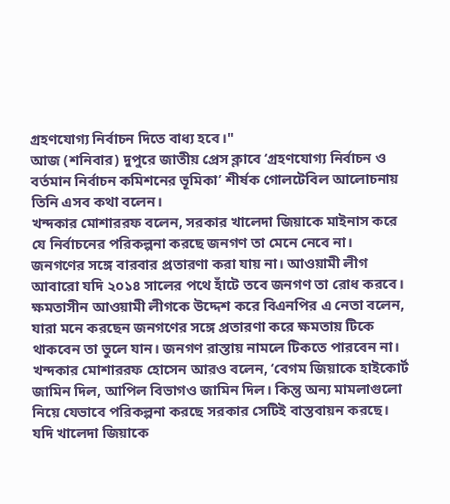গ্রহণযোগ্য নির্বাচন দিতে বাধ্য হবে।"
আজ (শনিবার) দুপুরে জাতীয় প্রেস ক্লাবে ‘গ্রহণযোগ্য নির্বাচন ও বর্তমান নির্বাচন কমিশনের ভূমিকা’ শীর্ষক গোলটেবিল আলোচনায় তিনি এসব কথা বলেন।
খন্দকার মোশাররফ বলেন, সরকার খালেদা জিয়াকে মাইনাস করে যে নির্বাচনের পরিকল্পনা করছে জনগণ তা মেনে নেবে না। জনগণের সঙ্গে বারবার প্রতারণা করা যায় না। আওয়ামী লীগ আবারো যদি ২০১৪ সালের পথে হাঁটে তবে জনগণ তা রোধ করবে।
ক্ষমতাসীন আওয়ামী লীগকে উদ্দেশ করে বিএনপির এ নেতা বলেন, যারা মনে করছেন জনগণের সঙ্গে প্রতারণা করে ক্ষমতায় টিকে থাকবেন তা ভুলে যান। জনগণ রাস্তায় নামলে টিকতে পারবেন না।
খন্দকার মোশাররফ হোসেন আরও বলেন, ‘বেগম জিয়াকে হাইকোর্ট জামিন দিল, আপিল বিভাগও জামিন দিল। কিন্তু অন্য মামলাগুলো নিয়ে যেভাবে পরিকল্পনা করছে সরকার সেটিই বাস্তবায়ন করছে। যদি খালেদা জিয়াকে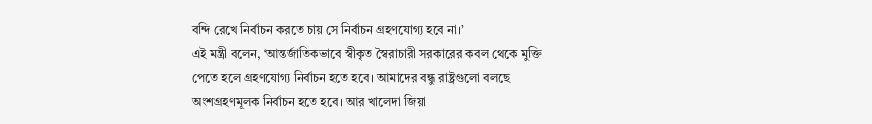বন্দি রেখে নির্বাচন করতে চায় সে নির্বাচন গ্রহণযোগ্য হবে না।’
এই মন্ত্রী বলেন, ‘আন্তর্জাতিকভাবে স্বীকৃত স্বৈরাচারী সরকারের কবল থেকে মুক্তি পেতে হলে গ্রহণযোগ্য নির্বাচন হতে হবে। আমাদের বন্ধু রাষ্ট্রগুলো বলছে অংশগ্রহণমূলক নির্বাচন হতে হবে। আর খালেদা জিয়া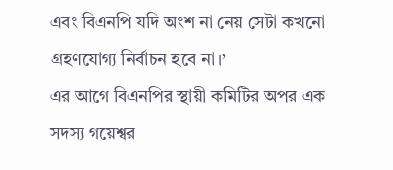এবং বিএনপি যদি অংশ না নেয় সেটা কখনো গ্রহণযোগ্য নির্বাচন হবে না।’
এর আগে বিএনপির স্থায়ী কমিটির অপর এক সদস্য গয়েশ্বর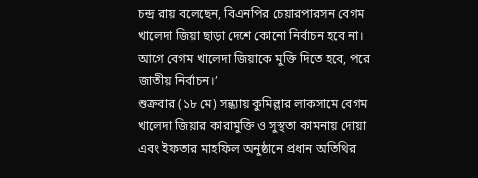চন্দ্র রায় বলেছেন, বিএনপির চেয়ারপারসন বেগম খালেদা জিয়া ছাড়া দেশে কোনো নির্বাচন হবে না। আগে বেগম খালেদা জিয়াকে মুক্তি দিতে হবে, পরে জাতীয় নির্বাচন।’
শুক্রবার (১৮ মে) সন্ধ্যায় কুমিল্লার লাকসামে বেগম খালেদা জিয়ার কারামুক্তি ও সুস্থতা কামনায় দোয়া এবং ইফতার মাহফিল অনুষ্ঠানে প্রধান অতিথির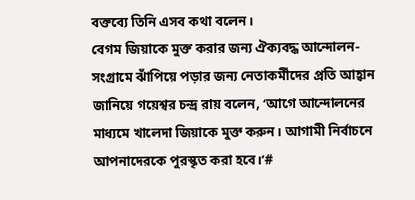বক্তব্যে তিনি এসব কথা বলেন।
বেগম জিয়াকে মুক্ত করার জন্য ঐক্যবদ্ধ আন্দোলন-সংগ্রামে ঝাঁপিয়ে পড়ার জন্য নেতাকর্মীদের প্রতি আহ্বান জানিয়ে গয়েশ্বর চন্দ্র রায় বলেন, ‘আগে আন্দোলনের মাধ্যমে খালেদা জিয়াকে মুক্ত করুন। আগামী নির্বাচনে আপনাদেরকে পুরস্কৃত করা হবে।’#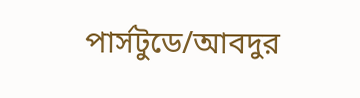পার্সটুডে/আবদুর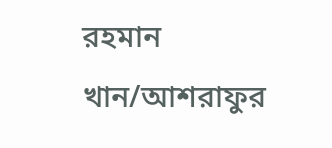রহমান খান/আশরাফুর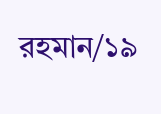রহমান/১৯